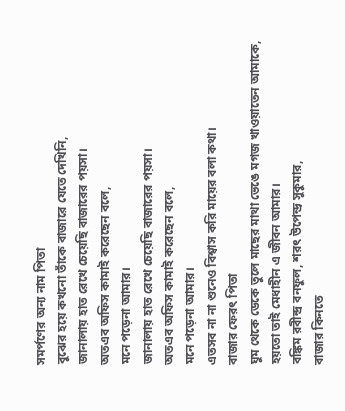সমর্পণের অন্য নাম পিতা
বুঝের হয়ে কখনো তাঁকে বাজারে যেতে দেখিনি,
জানালায় হাত রেখে চেয়েছি বাজারের পয়সা।
অতএব অফিস কামাই করেছেন বলে,
মনে পড়েনা আমার।
জানালায় হাত রেখে চেয়েছি বাজারের পয়সা।
অতএব অফিস কামাই করেছেন বলে,
মনে পড়েনা আমার।
এতসব না না শুনেও বিশ্বাস করি মায়ের বলা কথা।
বাজার ফেরৎ পিতা
ঘুম থেকে ডেকে তুলে মাছের মাথা ভেঙে মগজ খাওয়াতেন আমাকে,
হয়তো তাই মেধাহীন এ জীবন আমার।
বঙ্কিম রবীন্দ্র বনফুল, শরৎ উপেন্দ্র সুকুমার,
বাজার কিনতে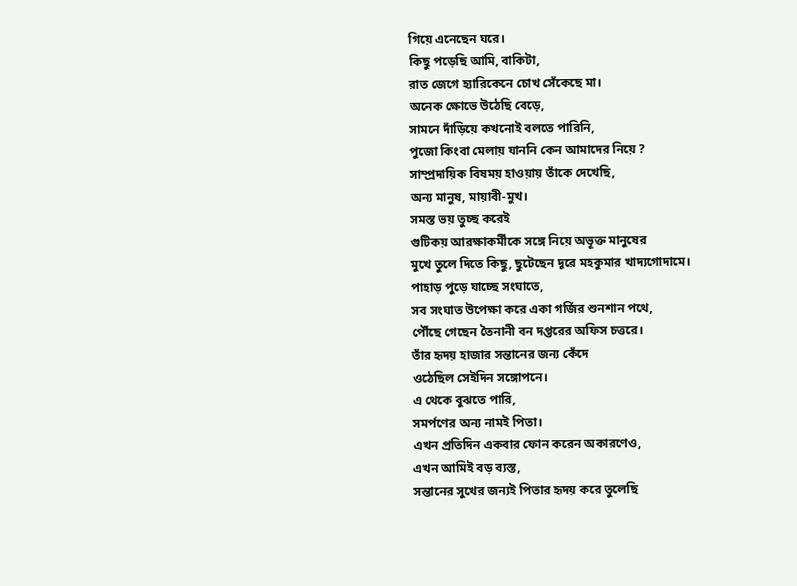গিয়ে এনেছেন ঘরে।
কিছু পড়েছি আমি, বাকিটা,
রাত জেগে হ্যারিকেনে চোখ সেঁকেছে মা।
অনেক ক্ষোভে উঠেছি বেড়ে,
সামনে দাঁড়িয়ে কখনোই বলতে পারিনি,
পুজো কিংবা মেলায় যাননি কেন আমাদের নিয়ে ?
সাম্প্রদায়িক বিষময় হাওয়ায় তাঁকে দেখেছি,
অন্য মানুষ, মায়াবী-মুখ।
সমস্ত ভয় তুচ্ছ করেই
গুটিকয় আরক্ষাকর্মীকে সঙ্গে নিয়ে অভূক্ত মানুষের
মুখে তুলে দিতে কিছু, ছুটেছেন দূরে মহকুমার খাদ্যগোদামে।
পাহাড় পুড়ে যাচ্ছে সংঘাতে,
সব সংঘাত উপেক্ষা করে একা গর্জির শুনশান পথে,
পৌঁছে গেছেন তৈনানী বন দপ্তরের অফিস চত্তরে।
তাঁর হৃদয় হাজার সন্তানের জন্য কেঁদে
ওঠেছিল সেইদিন সঙ্গোপনে।
এ থেকে বুঝতে পারি,
সমর্পণের অন্য নামই পিতা।
এখন প্রতিদিন একবার ফোন করেন অকারণেও,
এখন আমিই বড় ব্যস্ত,
সন্তানের সুখের জন্যই পিতার হৃদয় করে তুলেছি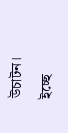উচাটন।
ইচ্ছে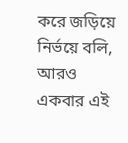করে জড়িয়ে নির্ভয়ে বলি,
আরও একবার এই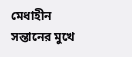মেধাহীন সন্তানের মুখে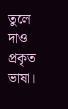তুলে দাও প্রকৃত ভাষা।